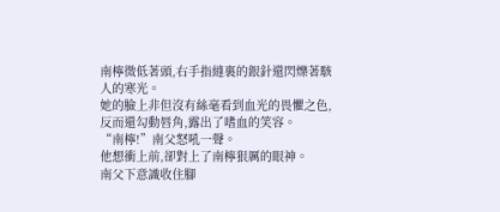南檸微低著頭,右手指縫裏的銀針還閃爍著駭人的寒光。
她的臉上非但沒有絲毫看到血光的畏懼之色,反而還勾動唇角,露出了嗜血的笑容。
“南檸!”南父怒吼一聲。
他想衝上前,卻對上了南檸狠厲的眼神。
南父下意識收住腳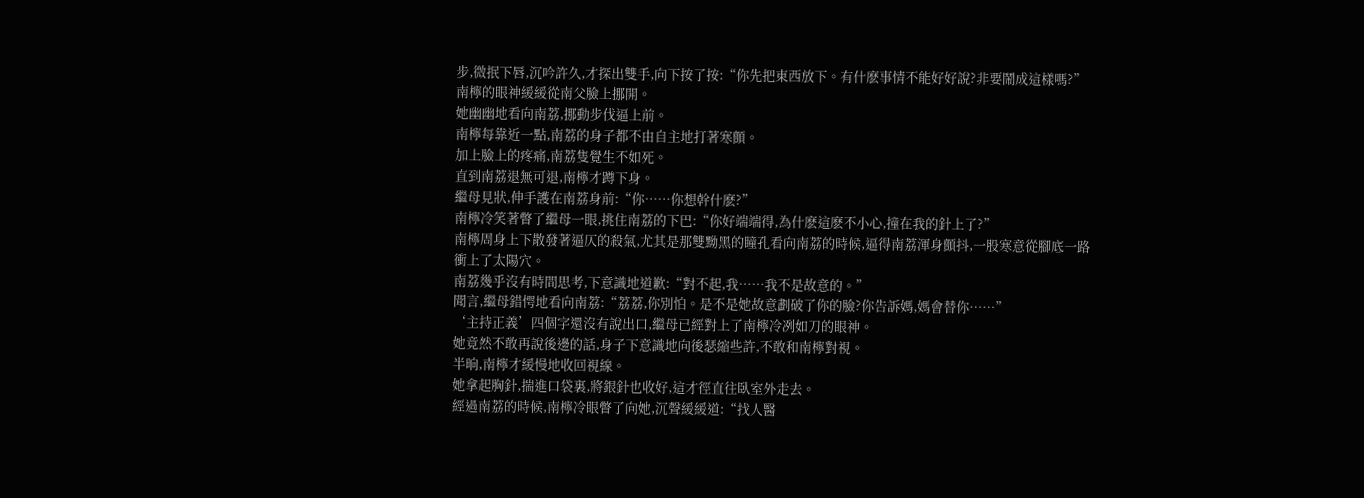步,微抿下唇,沉吟許久,才探出雙手,向下按了按:“你先把東西放下。有什麽事情不能好好說?非要鬧成這樣嗎?”
南檸的眼神緩緩從南父臉上挪開。
她幽幽地看向南荔,挪動步伐逼上前。
南檸每靠近一點,南荔的身子都不由自主地打著寒顫。
加上臉上的疼痛,南荔隻覺生不如死。
直到南荔退無可退,南檸才蹲下身。
繼母見狀,伸手護在南荔身前:“你……你想幹什麽?”
南檸冷笑著瞥了繼母一眼,挑住南荔的下巴:“你好端端得,為什麽這麽不小心,撞在我的針上了?”
南檸周身上下散發著逼仄的殺氣,尤其是那雙黝黑的瞳孔看向南荔的時候,逼得南荔渾身顫抖,一股寒意從腳底一路衝上了太陽穴。
南荔幾乎沒有時間思考,下意識地道歉:“對不起,我……我不是故意的。”
聞言,繼母錯愕地看向南荔:“荔荔,你別怕。是不是她故意劃破了你的臉?你告訴媽,媽會替你……”
‘主持正義’四個字還沒有說出口,繼母已經對上了南檸冷冽如刀的眼神。
她竟然不敢再說後邊的話,身子下意識地向後瑟縮些許,不敢和南檸對視。
半晌,南檸才緩慢地收回視線。
她拿起胸針,揣進口袋裏,將銀針也收好,這才徑直往臥室外走去。
經過南荔的時候,南檸冷眼瞥了向她,沉聲緩緩道:“找人醫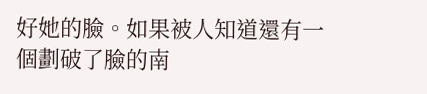好她的臉。如果被人知道還有一個劃破了臉的南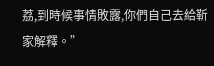荔,到時候事情敗露,你們自己去給靳家解釋。”